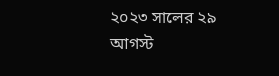২০২৩ সালের ২৯ আগস্ট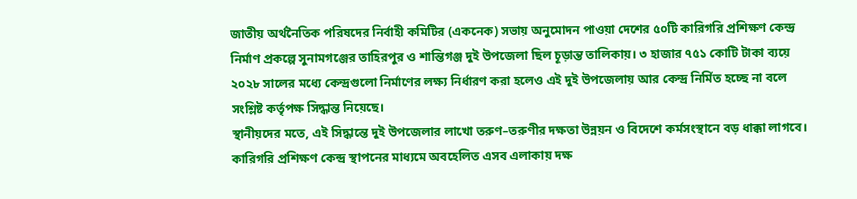জাতীয় অর্থনৈতিক পরিষদের নির্বাহী কমিটির (একনেক) সভায় অনুমোদন পাওয়া দেশের ৫০টি কারিগরি প্রশিক্ষণ কেন্দ্র নির্মাণ প্রকল্পে সুনামগঞ্জের তাহিরপুর ও শান্তিগঞ্জ দুই উপজেলা ছিল চূড়ান্ত তালিকায়। ৩ হাজার ৭৫১ কোটি টাকা ব্যয়ে ২০২৮ সালের মধ্যে কেন্দ্রগুলো নির্মাণের লক্ষ্য নির্ধারণ করা হলেও এই দুই উপজেলায় আর কেন্দ্র নির্মিত হচ্ছে না বলে সংশ্লিষ্ট কর্তৃপক্ষ সিদ্ধান্ত নিয়েছে।
স্থানীয়দের মতে, এই সিদ্ধান্তে দুই উপজেলার লাখো তরুণ–তরুণীর দক্ষতা উন্নয়ন ও বিদেশে কর্মসংস্থানে বড় ধাক্কা লাগবে। কারিগরি প্রশিক্ষণ কেন্দ্র স্থাপনের মাধ্যমে অবহেলিত এসব এলাকায় দক্ষ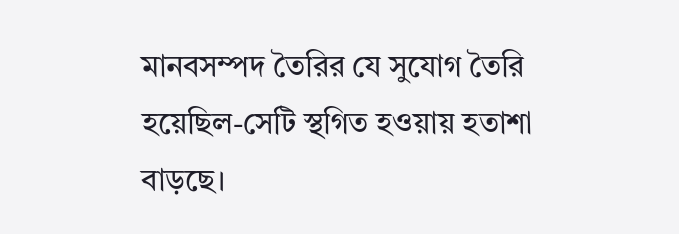মানবসম্পদ তৈরির যে সুযোগ তৈরি হয়েছিল-সেটি স্থগিত হওয়ায় হতাশা বাড়ছে।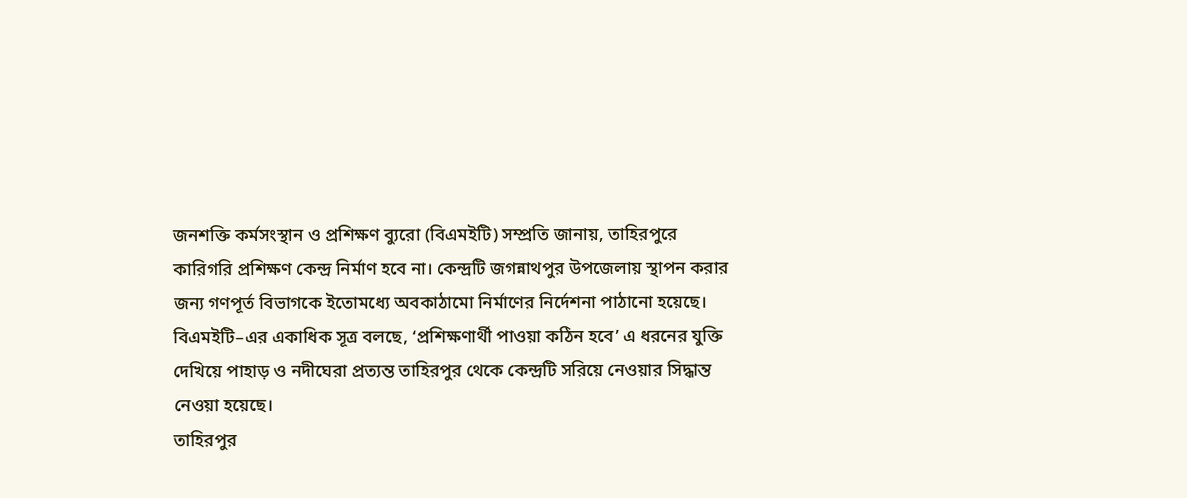জনশক্তি কর্মসংস্থান ও প্রশিক্ষণ ব্যুরো (বিএমইটি) সম্প্রতি জানায়, তাহিরপুরে কারিগরি প্রশিক্ষণ কেন্দ্র নির্মাণ হবে না। কেন্দ্রটি জগন্নাথপুর উপজেলায় স্থাপন করার জন্য গণপূর্ত বিভাগকে ইতোমধ্যে অবকাঠামো নির্মাণের নির্দেশনা পাঠানো হয়েছে।
বিএমইটি–এর একাধিক সূত্র বলছে, ‘প্রশিক্ষণার্থী পাওয়া কঠিন হবে’ এ ধরনের যুক্তি দেখিয়ে পাহাড় ও নদীঘেরা প্রত্যন্ত তাহিরপুর থেকে কেন্দ্রটি সরিয়ে নেওয়ার সিদ্ধান্ত নেওয়া হয়েছে।
তাহিরপুর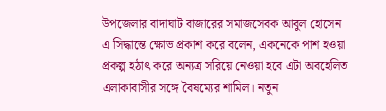উপজেলার বাদাঘাট বাজারের সমাজসেবক আবুল হোসেন এ সিদ্ধান্তে ক্ষোভ প্রকাশ করে বলেন, একনেকে পাশ হওয়া প্রকল্প হঠাৎ করে অন্যত্র সরিয়ে নেওয়া হবে এটা অবহেলিত এলাকাবাসীর সঙ্গে বৈষম্যের শামিল। নতুন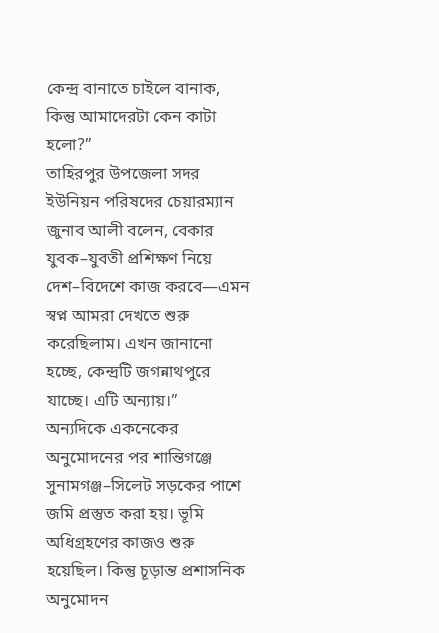কেন্দ্র বানাতে চাইলে বানাক, কিন্তু আমাদেরটা কেন কাটা হলো?”
তাহিরপুর উপজেলা সদর ইউনিয়ন পরিষদের চেয়ারম্যান জুনাব আলী বলেন, বেকার যুবক–যুবতী প্রশিক্ষণ নিয়ে দেশ–বিদেশে কাজ করবে—এমন স্বপ্ন আমরা দেখতে শুরু করেছিলাম। এখন জানানো হচ্ছে, কেন্দ্রটি জগন্নাথপুরে যাচ্ছে। এটি অন্যায়।”
অন্যদিকে একনেকের অনুমোদনের পর শান্তিগঞ্জে সুনামগঞ্জ–সিলেট সড়কের পাশে জমি প্রস্তুত করা হয়। ভূমি অধিগ্রহণের কাজও শুরু হয়েছিল। কিন্তু চূড়ান্ত প্রশাসনিক অনুমোদন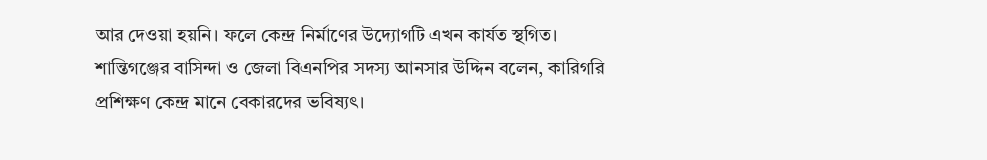আর দেওয়া হয়নি। ফলে কেন্দ্র নির্মাণের উদ্যোগটি এখন কার্যত স্থগিত।
শান্তিগঞ্জের বাসিন্দা ও জেলা বিএনপির সদস্য আনসার উদ্দিন বলেন, কারিগরি প্রশিক্ষণ কেন্দ্র মানে বেকারদের ভবিষ্যৎ।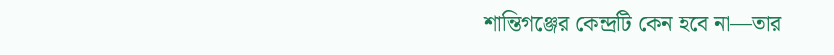শান্তিগঞ্জের কেন্দ্রটি কেন হবে না—তার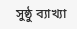সুষ্ঠু ব্যাখ্যা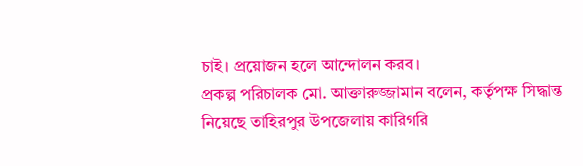চাই। প্রয়োজন হলে আন্দোলন করব।
প্রকল্প পরিচালক মো. আক্তারুজ্জামান বলেন, কর্তৃপক্ষ সিদ্ধান্ত নিয়েছে তাহিরপুর উপজেলায় কারিগরি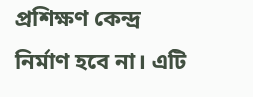প্রশিক্ষণ কেন্দ্র নির্মাণ হবে না। এটি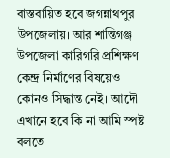বাস্তবায়িত হবে জগন্নাথপুর উপজেলায়। আর শান্তিগঞ্জ উপজেলা কারিগরি প্রশিক্ষণ কেন্দ্র নির্মাণের বিষয়েও কোনও সিদ্ধান্ত নেই। আদৌ এখানে হবে কি না আমি স্পষ্ট বলতে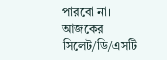পারবো না।
আজকের সিলেট/ডি/এসটি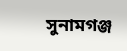সুনামগঞ্জ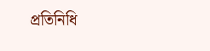প্রতিনিধি